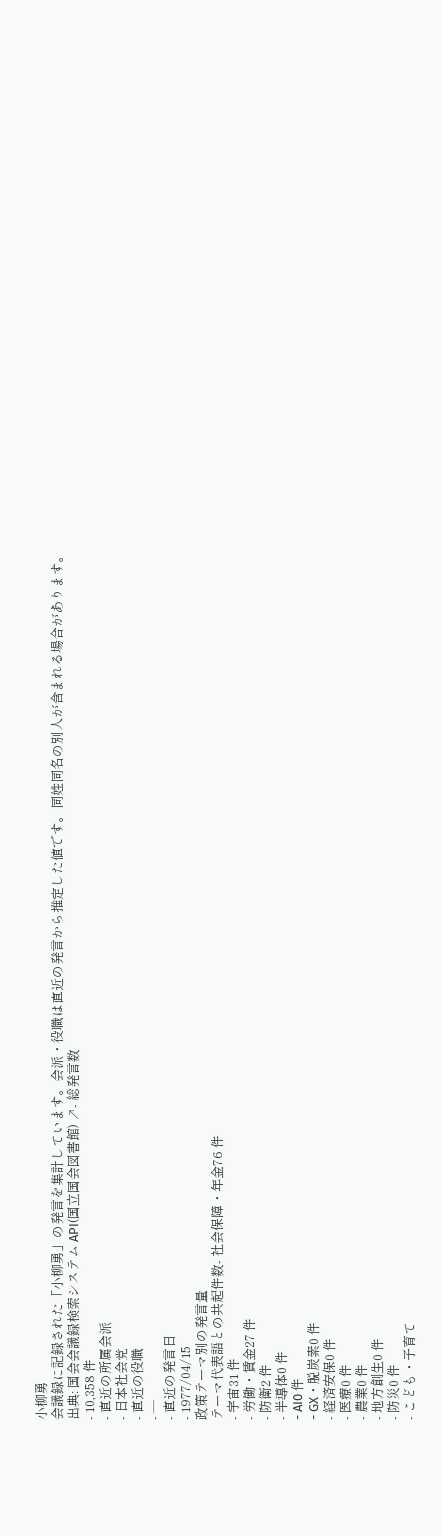小柳勇
会議録に記録された「小柳勇」の発言を集計しています。会派・役職は直近の発言から推定した値です。同姓同名の別人が含まれる場合があります。
出典: 国会会議録検索システム API(国立国会図書館) ↗- 総発言数
- 10,358 件
- 直近の所属会派
- 日本社会党
- 直近の役職
- —
- 直近の発言日
- 1977/04/15
政策テーマ別の発言量
テーマ代表語との共起件数- 社会保障・年金76 件
- 宇宙31 件
- 労働・賃金27 件
- 防衛2 件
- 半導体0 件
- AI0 件
- GX・脱炭素0 件
- 経済安保0 件
- 医療0 件
- 農業0 件
- 地方創生0 件
- 防災0 件
- こども・子育て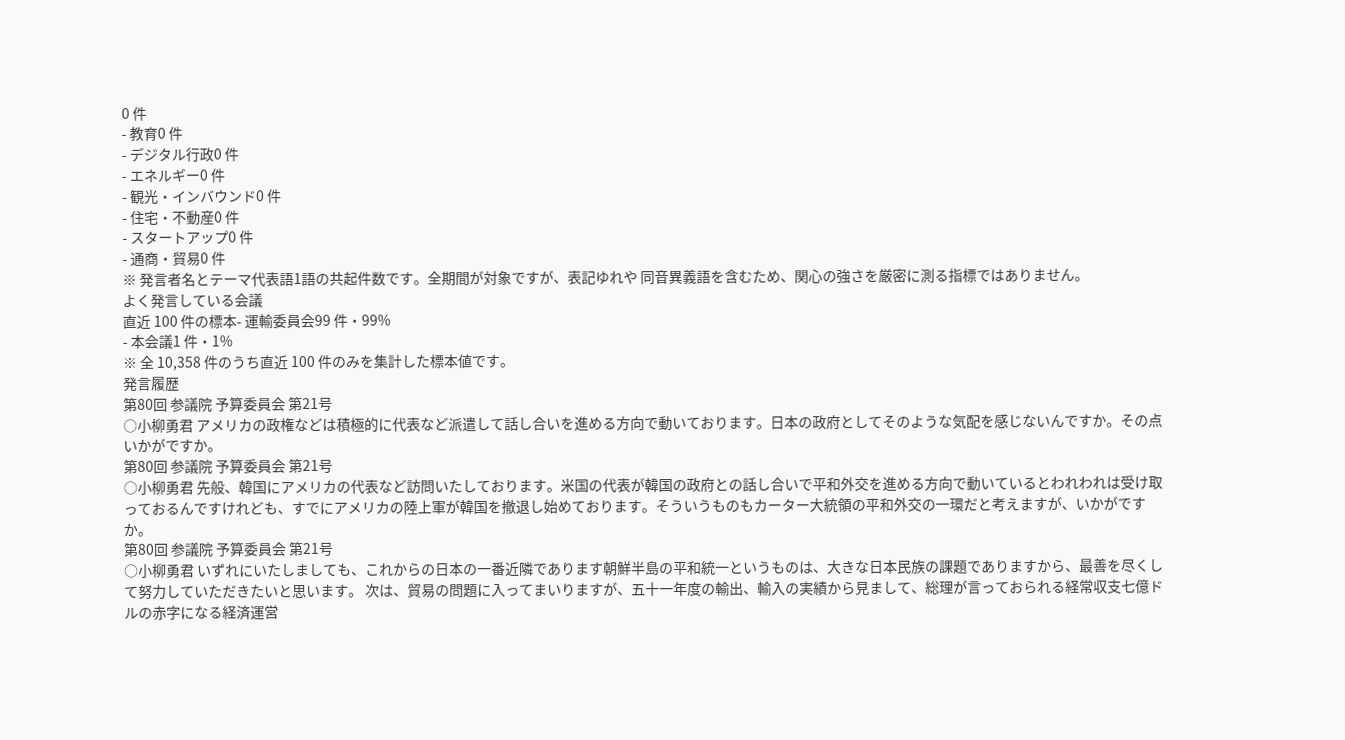0 件
- 教育0 件
- デジタル行政0 件
- エネルギー0 件
- 観光・インバウンド0 件
- 住宅・不動産0 件
- スタートアップ0 件
- 通商・貿易0 件
※ 発言者名とテーマ代表語1語の共起件数です。全期間が対象ですが、表記ゆれや 同音異義語を含むため、関心の強さを厳密に測る指標ではありません。
よく発言している会議
直近 100 件の標本- 運輸委員会99 件・99%
- 本会議1 件・1%
※ 全 10,358 件のうち直近 100 件のみを集計した標本値です。
発言履歴
第80回 参議院 予算委員会 第21号
○小柳勇君 アメリカの政権などは積極的に代表など派遣して話し合いを進める方向で動いております。日本の政府としてそのような気配を感じないんですか。その点いかがですか。
第80回 参議院 予算委員会 第21号
○小柳勇君 先般、韓国にアメリカの代表など訪問いたしております。米国の代表が韓国の政府との話し合いで平和外交を進める方向で動いているとわれわれは受け取っておるんですけれども、すでにアメリカの陸上軍が韓国を撤退し始めております。そういうものもカーター大統領の平和外交の一環だと考えますが、いかがですか。
第80回 参議院 予算委員会 第21号
○小柳勇君 いずれにいたしましても、これからの日本の一番近隣であります朝鮮半島の平和統一というものは、大きな日本民族の課題でありますから、最善を尽くして努力していただきたいと思います。 次は、貿易の問題に入ってまいりますが、五十一年度の輸出、輸入の実績から見まして、総理が言っておられる経常収支七億ドルの赤字になる経済運営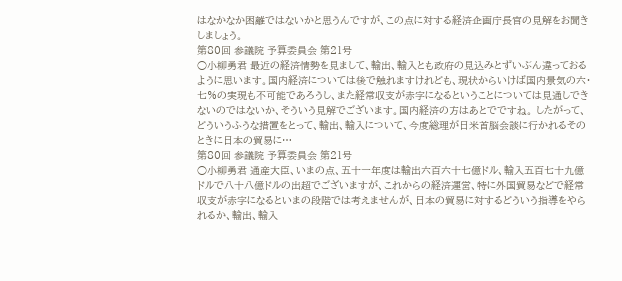はなかなか困離ではないかと思うんですが、この点に対する経済企画庁長官の見解をお聞きしましょう。
第80回 参議院 予算委員会 第21号
○小柳勇君 最近の経済情勢を見まして、輸出、輸入とも政府の見込みとずいぶん違っておるように思います。国内経済については後で触れますけれども、現状からいけば国内景気の六・七%の実現も不可能であろうし、また経常収支が赤字になるということについては見通しできないのではないか、そういう見解でございます。国内経済の方はあとでですね。 したがって、どういうふうな措置をとって、輸出、輸入について、今度総理が日米首脳会談に行かれるそのときに日本の貿易に…
第80回 参議院 予算委員会 第21号
○小柳勇君 通産大臣、いまの点、五十一年度は輸出六百六十七億ドル、輸入五百七十九億ドルで八十八億ドルの出超でございますが、これからの経済運営、特に外国貿易などで経常収支が赤字になるといまの段階では考えませんが、日本の貿易に対するどういう指導をやられるか、輸出、輸入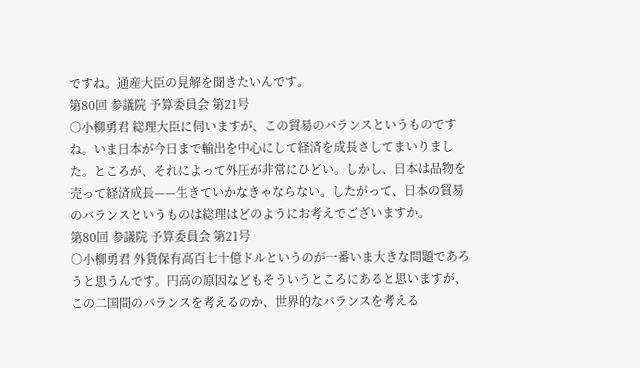ですね。通産大臣の見解を聞きたいんです。
第80回 参議院 予算委員会 第21号
○小柳勇君 総理大臣に伺いますが、この貿易のバランスというものですね。いま日本が今日まで輸出を中心にして経済を成長さしてまいりました。ところが、それによって外圧が非常にひどい。しかし、日本は品物を売って経済成長——生きていかなきゃならない。したがって、日本の貿易のバランスというものは総理はどのようにお考えでございますか。
第80回 参議院 予算委員会 第21号
○小柳勇君 外貨保有高百七十億ドルというのが一番いま大きな問題であろうと思うんです。円高の原因などもそういうところにあると思いますが、この二国間のバランスを考えるのか、世界的なバランスを考える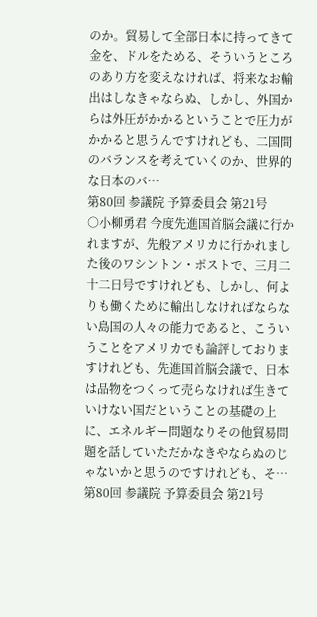のか。貿易して全部日本に持ってきて金を、ドルをためる、そういうところのあり方を変えなければ、将来なお輸出はしなきゃならぬ、しかし、外国からは外圧がかかるということで圧力がかかると思うんですけれども、二国間のバランスを考えていくのか、世界的な日本のバ…
第80回 参議院 予算委員会 第21号
○小柳勇君 今度先進国首脳会議に行かれますが、先般アメリカに行かれました後のワシントン・ポストで、三月二十二日号ですけれども、しかし、何よりも働くために輸出しなければならない島国の人々の能力であると、こういうことをアメリカでも論評しておりますけれども、先進国首脳会議で、日本は品物をつくって売らなければ生きていけない国だということの基礎の上に、エネルギー問題なりその他貿易問題を話していただかなきやならぬのじゃないかと思うのですけれども、そ…
第80回 参議院 予算委員会 第21号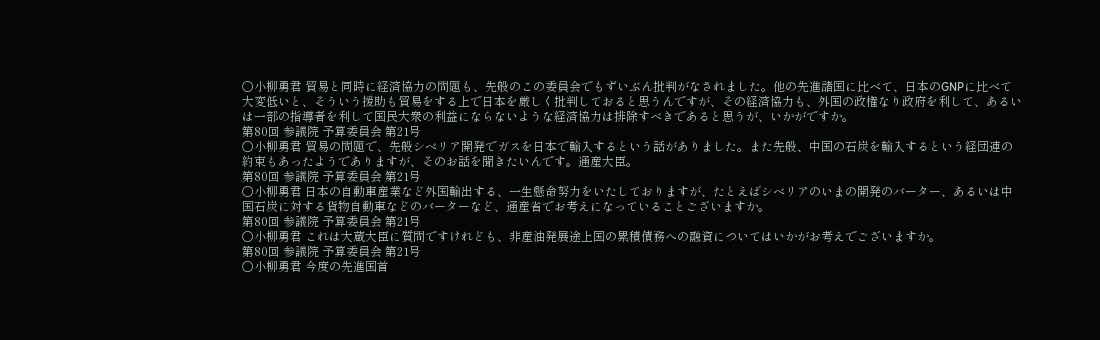○小柳勇君 貿易と同時に経済協力の問題も、先般のこの委員会でもずいぶん批判がなされました。他の先進諸国に比べて、日本のGNPに比べて大変低いと、そういう援助も貿易をする上で日本を厳しく批判しておると思うんですが、その経済協力も、外国の政権なり政府を利して、あるいは一部の指導者を利して国民大衆の利益にならないような経済協力は排除すべきであると思うが、いかがですか。
第80回 参議院 予算委員会 第21号
○小柳勇君 貿易の問題で、先般シベリア開発でガスを日本で輸入するという話がありました。また先般、中国の石炭を輸入するという経団連の約束もあったようでありますが、そのお話を聞きたいんです。通産大臣。
第80回 参議院 予算委員会 第21号
○小柳勇君 日本の自動車産業など外国輸出する、一生懸命努力をいたしておりますが、たとえばシベリアのいまの開発のバーター、あるいは中国石炭に対する貨物自動車などのバーターなど、通産省でお考えになっていることございますか。
第80回 参議院 予算委員会 第21号
○小柳勇君 これは大蔵大臣に質問ですけれども、非産油発展途上国の累積債務への融資についてはいかがお考えでございますか。
第80回 参議院 予算委員会 第21号
○小柳勇君 今度の先進国首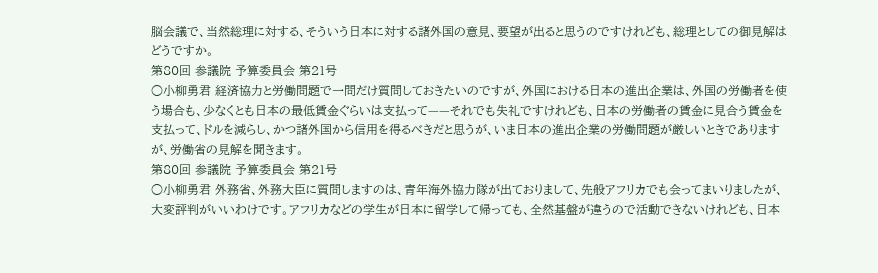脳会議で、当然総理に対する、そういう日本に対する諸外国の意見、要望が出ると思うのですけれども、総理としての御見解はどうですか。
第80回 参議院 予算委員会 第21号
○小柳勇君 経済協力と労働問題で一問だけ質問しておきたいのですが、外国における日本の進出企業は、外国の労働者を使う場合も、少なくとも日本の最低賃金ぐらいは支払って——それでも失礼ですけれども、日本の労働者の賃金に見合う賃金を支払って、ドルを減らし、かつ諸外国から信用を得るべきだと思うが、いま日本の進出企業の労働問題が厳しいときでありますが、労働省の見解を聞きます。
第80回 参議院 予算委員会 第21号
○小柳勇君 外務省、外務大臣に質問しますのは、青年海外協力隊が出ておりまして、先般アフリカでも会ってまいりましたが、大変評判がいいわけです。アフリカなどの学生が日本に留学して帰っても、全然基盤が違うので活動できないけれども、日本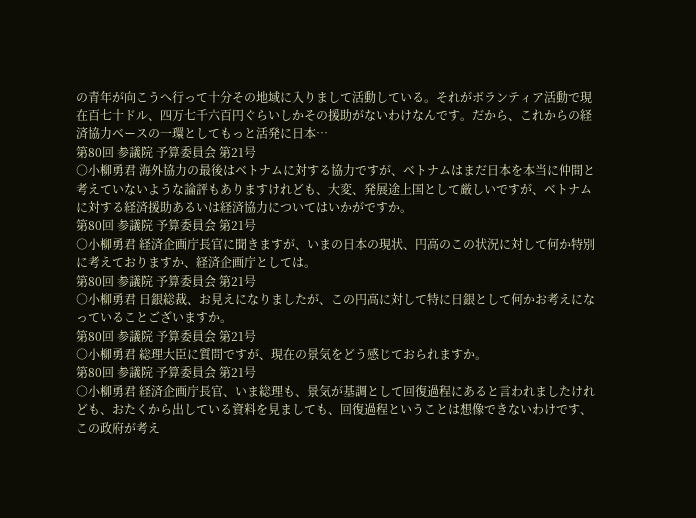の青年が向こうへ行って十分その地域に入りまして活動している。それがボランティア活動で現在百七十ドル、四万七千六百円ぐらいしかその援助がないわけなんです。だから、これからの経済協力ベースの一環としてもっと活発に日本…
第80回 参議院 予算委員会 第21号
○小柳勇君 海外協力の最後はベトナムに対する協力ですが、ベトナムはまだ日本を本当に仲間と考えていないような論評もありますけれども、大変、発展途上国として厳しいですが、ベトナムに対する経済援助あるいは経済協力についてはいかがですか。
第80回 参議院 予算委員会 第21号
○小柳勇君 経済企画庁長官に聞きますが、いまの日本の現状、円高のこの状況に対して何か特別に考えておりますか、経済企画庁としては。
第80回 参議院 予算委員会 第21号
○小柳勇君 日銀総裁、お見えになりましたが、この円高に対して特に日銀として何かお考えになっていることございますか。
第80回 参議院 予算委員会 第21号
○小柳勇君 総理大臣に質問ですが、現在の景気をどう感じておられますか。
第80回 参議院 予算委員会 第21号
○小柳勇君 経済企画庁長官、いま総理も、景気が基調として回復過程にあると言われましたけれども、おたくから出している資料を見ましても、回復過程ということは想像できないわけです、この政府が考え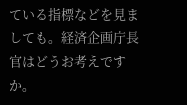ている指標などを見ましても。経済企画庁長官はどうお考えですか。